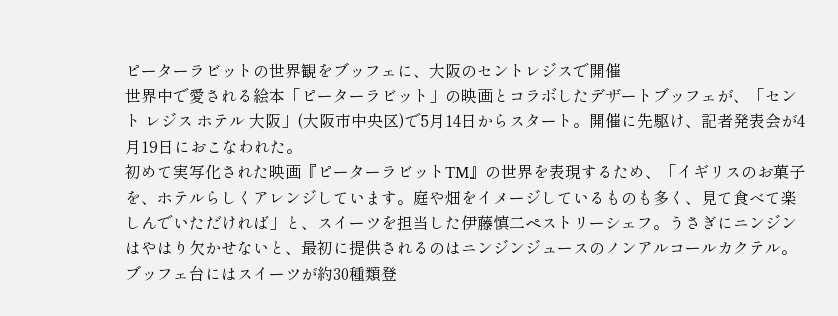ピーターラビットの世界観をブッフェに、大阪のセントレジスで開催
世界中で愛される絵本「ピーターラビット」の映画とコラボしたデザートブッフェが、「セント レジス ホテル 大阪」(大阪市中央区)で5月14日からスタート。開催に先駆け、記者発表会が4月19日におこなわれた。
初めて実写化された映画『ピーターラビットTM』の世界を表現するため、「イギリスのお菓子を、ホテルらしくアレンジしています。庭や畑をイメージしているものも多く、見て食べて楽しんでいただければ」と、スイーツを担当した伊藤慎二ペストリーシェフ。うさぎにニンジンはやはり欠かせないと、最初に提供されるのはニンジンジュースのノンアルコールカクテル。ブッフェ台にはスイーツが約30種類登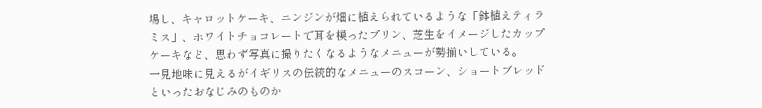場し、キャロットケーキ、ニンジンが畑に植えられているような「鉢植えティラミス」、ホワイトチョコレートで耳を模ったプリン、芝生をイメージしたカップケーキなど、思わず写真に撮りたくなるようなメニューが勢揃いしている。
一見地味に見えるがイギリスの伝統的なメニューのスコーン、ショートブレッドといったおなじみのものか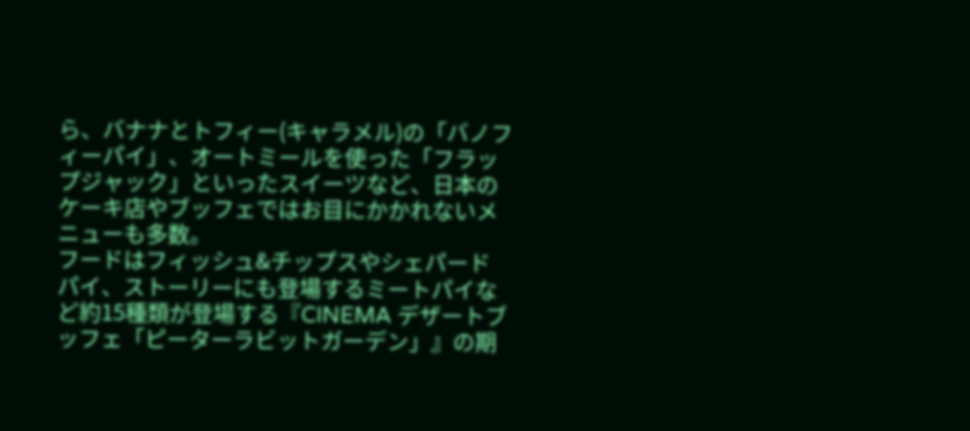ら、バナナとトフィー(キャラメル)の「バノフィーパイ」、オートミールを使った「フラップジャック」といったスイーツなど、日本のケーキ店やブッフェではお目にかかれないメニューも多数。
フードはフィッシュ&チップスやシェパードパイ、ストーリーにも登場するミートパイなど約15種類が登場する『CINEMA デザートブッフェ「ピーターラビットガーデン」』の期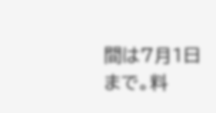間は7月1日まで。料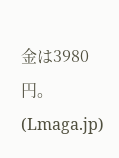金は3980円。
(Lmaga.jp)